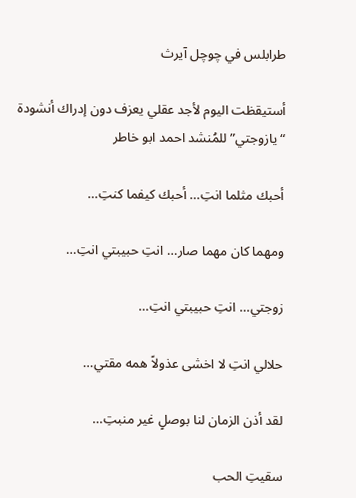طرابلس في چوچل آيرث

أستيقظت اليوم لأجد عقلي يعزف دون إدراك أنشودة “يازوجتي” للمُنشد احمد ابو خاطر

أحبك مثلما انتِ… أحبك كيفما كنتِ…

ومهما كان مهما صار… انتِ حبيبتي انتِ…

زوجتي… انتِ حبيبتي انتِ…

حلالي انتِ لا اخشى عذولاً همه مقتي…

لقد أذن الزمان لنا بوصلٍ غير منبتِ…

سقيتِ الحب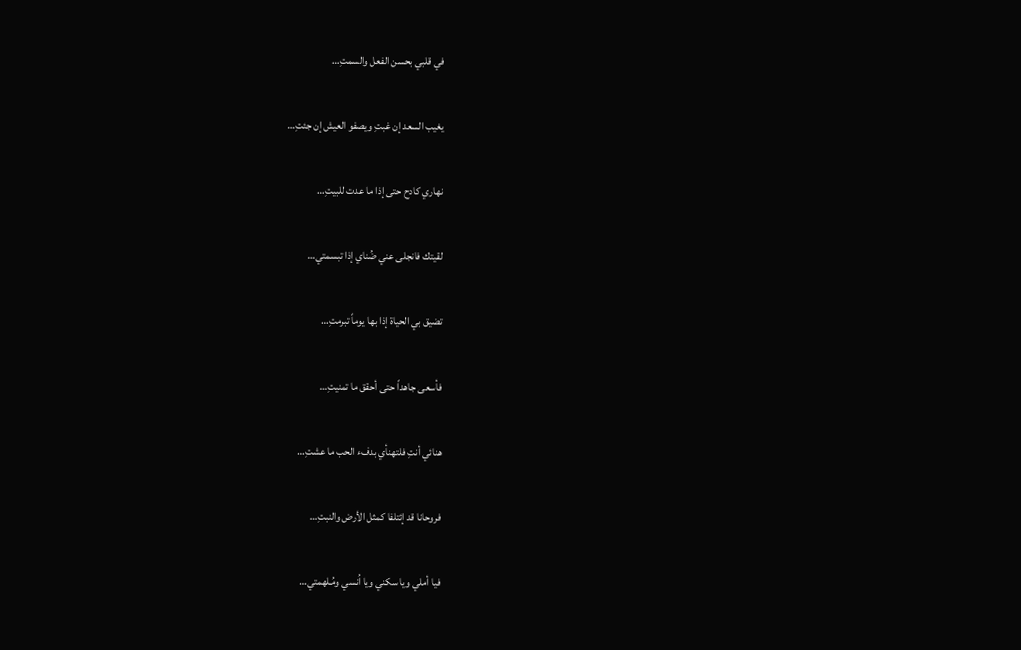في قلبي بحسن الفعل والسمتِ…

يغيب السعد إن غبتِ ويصفو العيش إن جئتِ…

نهاري كادح حتى إذا ما عدت للبيتِ…

لقيتك فانجلى عني ضُناي إذا تبسمتي…

تضيق بي الحياة إذا بها يوماً تبرمتِ…

فأسعى جاهداً حتى أحقق ما تمنيتِ…

هنائي أنتِ فلتهنأي بدفء الحب ما عشتِ…

فروحانا قد إئتلفا كمثل الأرض والنبتِ…

فيا أملي ويا سكني ويا اُنسي ومُـلهمتي…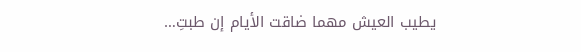يطيب العيش مهما ضاقت الأيام إن طبتِ…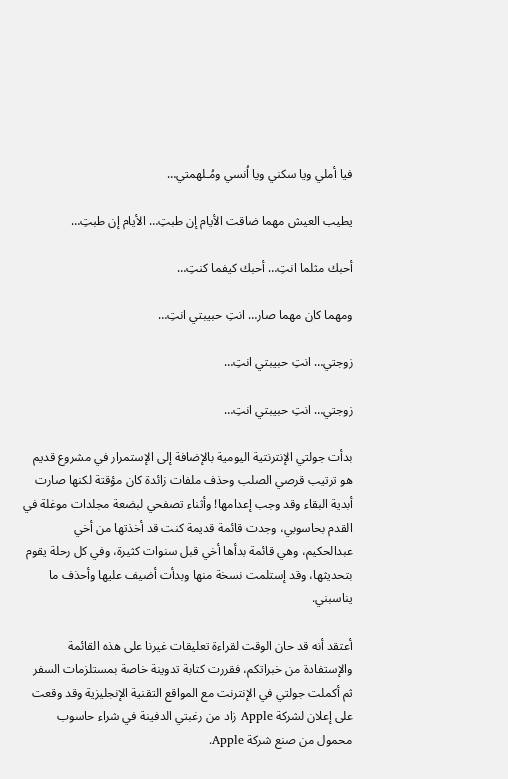فيا أملي ويا سكني ويا اُنسي ومُـلهمتي…

يطيب العيش مهما ضاقت الأيام إن طبتِ… الأيام إن طبتِ…

أحبك مثلما انتِ… أحبك كيفما كنتِ…

ومهما كان مهما صار… انتِ حبيبتي انتِ…

زوجتي… انتِ حبيبتي انتِ…

زوجتي… انتِ حبيبتي انتِ…

بدأت جولتي الإنترنتية اليومية بالإضافة إلى الإستمرار في مشروع قديم هو ترتيب قرصي الصلب وحذف ملفات زائدة كان مؤقتة لكنها صارت أبدية البقاء وقد وجب إعدامها! وأثناء تصفحي لبضعة مجلدات موغلة في القدم بحاسوبي، وجدت قائمة قديمة كنت قد أخذتها من أخي عبدالحكيم، وهي قائمة بدأها أخي قبل سنوات كثيرة، وفي كل رحلة يقوم بتحديثها، وقد إستلمت نسخة منها وبدأت أضيف عليها وأحذف ما يناسبني.

أعتقد أنه قد حان الوقت لقراءة تعليقات غيرنا على هذه القائمة والإستفادة من خبراتكم، فقررت كتابة تدوينة خاصة بمستلزمات السفر ثم أكملت جولتي في الإنترنت مع المواقع التقنية الإنجليزية وقد وقعت على إعلان لشركة Apple زاد من رغبتي الدفينة في شراء حاسوب محمول من صنع شركة Apple.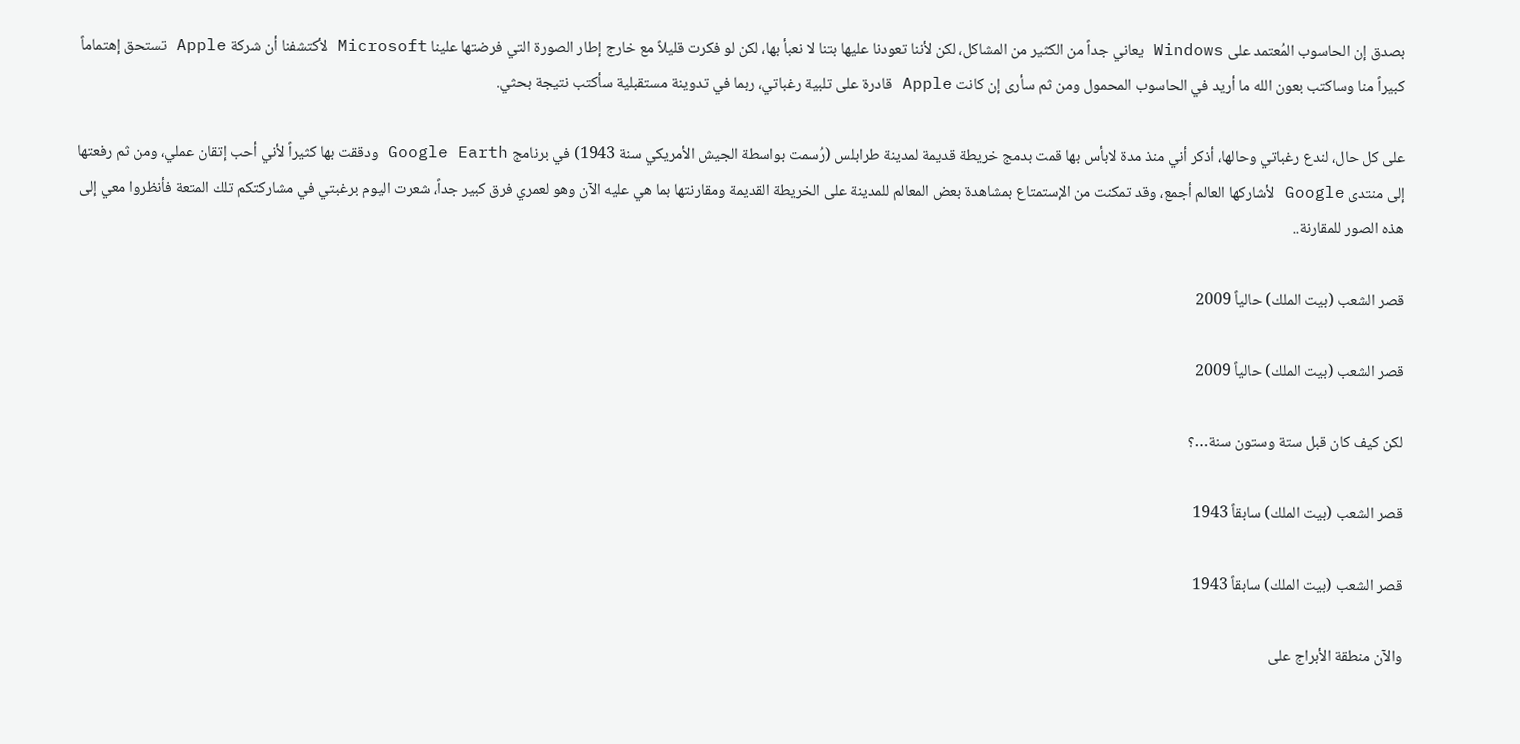بصدق إن الحاسوب المُعتمد على Windows يعاني جداً من الكثير من المشاكل، لكن لأننا تعودنا عليها بتنا لا نعبأ بها، لكن لو فكرت قليلاً مع خارج إطار الصورة التي فرضتها علينا Microsoft لأكتشفنا أن شركة Apple تستحق إهتماماً كبيراً منا وساكتب بعون الله ما أريد في الحاسوب المحمول ومن ثم سأرى إن كانت Apple قادرة على تلبية رغباتي، ربما في تدوينة مستقبلية سأكتب نتيجة بحثي.

على كل حال، لندع رغباتي وحالها، أذكر أني منذ مدة لابأس بها قمت بدمج خريطة قديمة لمدينة طرابلس (رُسمت بواسطة الجيش الأمريكي سنة 1943) في برنامج Google Earth ودققت بها كثيراً لأني أحب إتقان عملي، ومن ثم رفعتها إلى منتدى Google لأشاركها العالم أجمع، وقد تمكنت من الإستمتاع بمشاهدة بعض المعالم للمدينة على الخريطة القديمة ومقارنتها بما هي عليه الآن وهو لعمري فرق كبير جداً، شعرت اليوم برغبتي في مشاركتكم تلك المتعة فأنظروا معي إلى هذه الصور للمقارنة..

قصر الشعب (بيت الملك) حالياً 2009

قصر الشعب (بيت الملك) حالياً 2009

لكن كيف كان قبل ستة وستون سنة…؟

قصر الشعب (بيت الملك) سابقاً 1943

قصر الشعب (بيت الملك) سابقاً 1943

والآن منطقة الأبراج على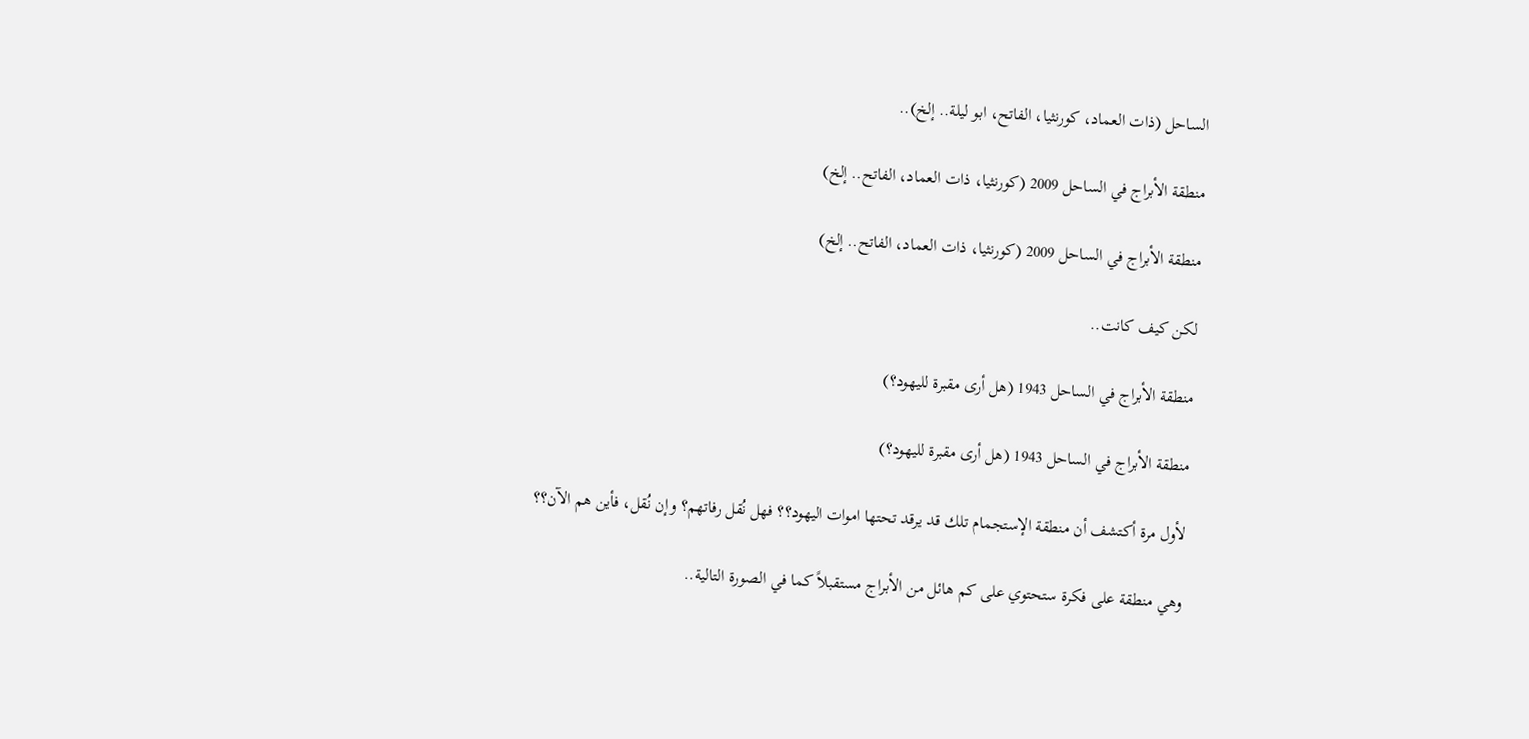الساحل (ذات العماد، كورنثيا، الفاتح، ابو ليلة.. إلخ)..

منطقة الأبراج في الساحل 2009 (كورنثيا، ذات العماد، الفاتح.. إلخ)

منطقة الأبراج في الساحل 2009 (كورنثيا، ذات العماد، الفاتح.. إلخ)

لكن كيف كانت..

منطقة الأبراج في الساحل 1943 (هل أرى مقبرة لليهود؟)

منطقة الأبراج في الساحل 1943 (هل أرى مقبرة لليهود؟)

لأول مرة أكتشف أن منطقة الإستجمام تلك قد يرقد تحتها اموات اليهود؟؟ فهل نُقل رفاتهم؟ وإن نُقل، فأين هم الآن؟؟

وهي منطقة على فكرة ستحتوي على كم هائل من الأبراج مستقبلاً كما في الصورة التالية..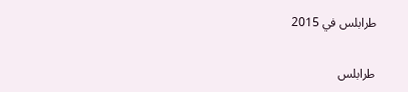طرابلس في 2015

طرابلس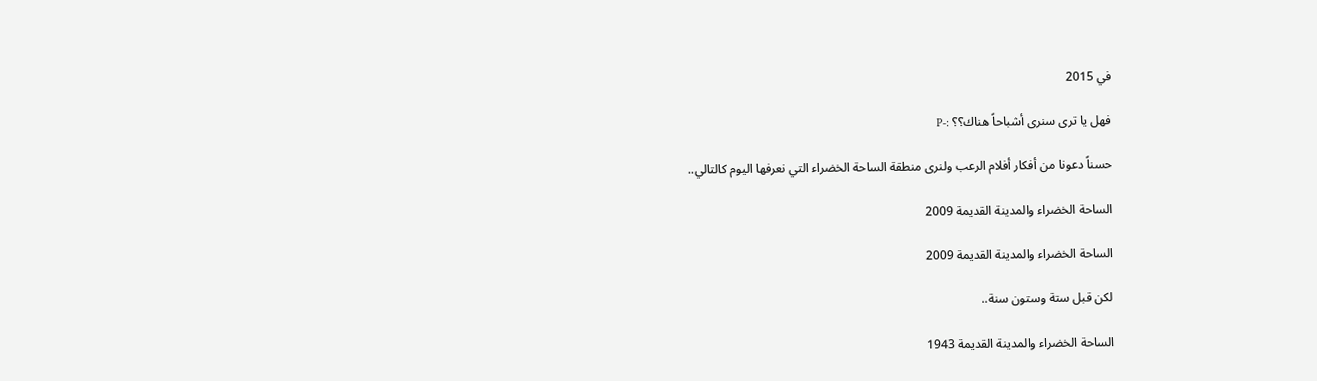في 2015

فهل يا ترى سنرى أشباحاً هناك؟؟ :-P

حسناً دعونا من أفكار أفلام الرعب ولنرى منطقة الساحة الخضراء التي نعرفها اليوم كالتالي..

الساحة الخضراء والمدينة القديمة 2009

الساحة الخضراء والمدينة القديمة 2009

لكن قبل ستة وستون سنة..

الساحة الخضراء والمدينة القديمة 1943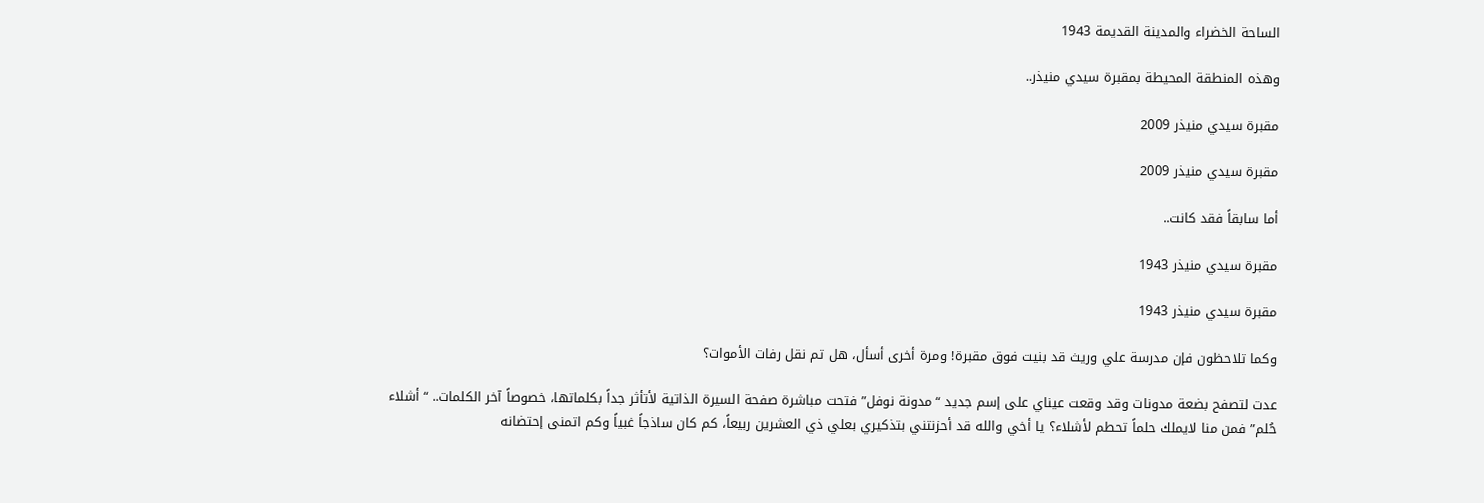الساحة الخضراء والمدينة القديمة 1943

وهذه المنطقة المحيطة بمقبرة سيدي منيذر..

مقبرة سيدي منيذر 2009

مقبرة سيدي منيذر 2009

أما سابقاً فقد كانت..

مقبرة سيدي منيذر 1943

مقبرة سيدي منيذر 1943

وكما تلاحظون فإن مدرسة علي وريث قد بنيت فوق مقبرة! ومرة أخرى أسأل، هل تم نقل رفات الأموات؟

عدت لتصفح بضعة مدونات وقد وقعت عيناي على إسم جديد “مدونة نوفل” فتحت مباشرة صفحة السيرة الذاتية لأتأثر جداً بكلماتها، خصوصاً آخر الكلمات.. “أشلاء حُلم” فمن منا لايملك حلماً تحطم لأشلاء؟ يا أخي والله قد أحزنتني بتذكيري بعلي ذي العشرين ربيعاً، كم كان ساذجاً غبياً وكم اتمنى إحتضانه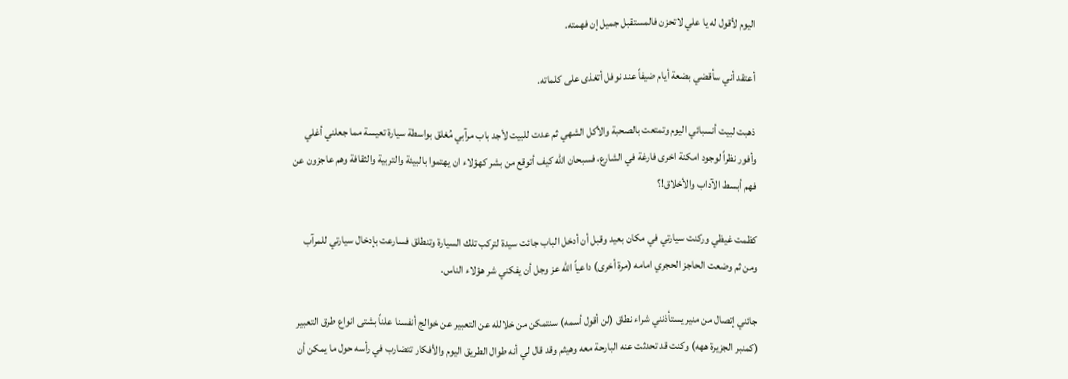اليوم لأقول له يا علي لاتحزن فالمستقبل جميل إن فهمته.

أعتقد أني سأقضي بضعة أيام ضيفاً عند نوفل أتغذى على كلماته.

ذهبت لبيت أنسبائي اليوم وتمتعت بالصحبة والأكل الشهي ثم عدت للبيت لأجد باب مرآبي مُغلق بواسطة سيارة تعيسة مما جعلني أغلي وأفور نظراً لوجود امكنة اخرى فارغة في الشارع، فسبحان الله كيف أتوقع من بشر كهؤلاء ان يهتموا بالبيئة والتربية والثقافة وهم عاجزون عن فهم أبسط الآداب والأخلاق!؟

كظمت غيظي وركنت سيارتي في مكان بعيد وقبل أن أدخل الباب جائت سيدة لتركب تلك السيارة وتنطلق فسارعت بإدخال سيارتي للمرآب ومن ثم وضعت الحاجز الحجري امامه (مرة أخرى) داعياً الله عز وجل أن يفكني شر هؤلاء الناس.

جائني إتصال من منير يستأذنني شراء نطاق (لن أقول أسمه) سنتمكن من خلالله عن التعبير عن خوالج أنفسنا علناً بشتى انواع طرق التعبير (كمنبر الجزيرة ههه) وكنت قد تحدثت عنه البارحة معه وهيثم وقد قال لي أنه طوال الطريق اليوم والأفكار تتضارب في رأسه حول ما يمكن أن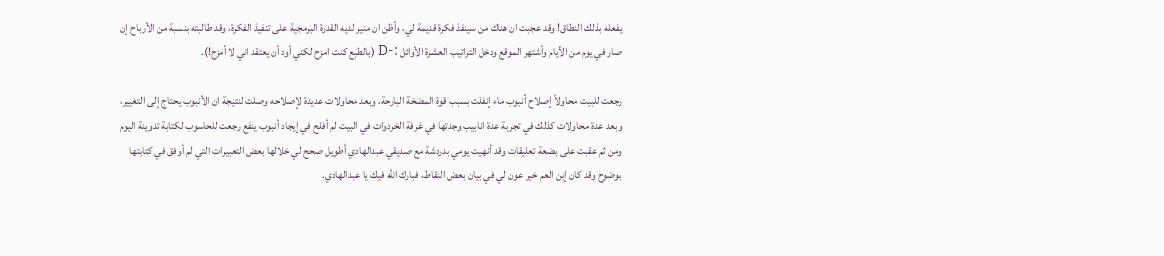يفعله بذلك النطاق! وقد عجبت ان هناك من سينفذ فكرة قديمة لي، وأظن ان منير لديه القدرة البرمجية على تنفيذ الفكرة، وقد طالبته بنسبة من الأرباح إن صار في يوم من الأيام وأشتهر الموقع ودخل التراتيب العشرة الأوائل :-D (بالطبع كنت امزح لكني أود أن يعتقد اني لا أمزح!).

رجعت للبيت محاولاً إصلاح أنبوب ماء إنفلت بسبب قوة المضخة البارحة، وبعد محاولات عديدة لإصلاحه وصلت لنتيجة ان الأنبوب يحتاج إلى التغيير، وبعد عدة محاولات كذلك في تجربة عدة انابيب وجدتها في غرفة الخردوات في البيت لم أفلح في إيجاد أنبوب ينفع رجعت للحاسوب لكتابة تدوينة اليوم ومن ثم عقبت على بضعة تعليقات وقد أنهيت يومي بدردشة مع صديقي عبدالهادي أطويل صحح لي خلالها بعض التعبيرات التي لم أوفق في كتابتها بوضوح وقد كان إبن العم خير عون لي في بيان بعض النقاط، فبارك الله فيك يا عبدالهادي.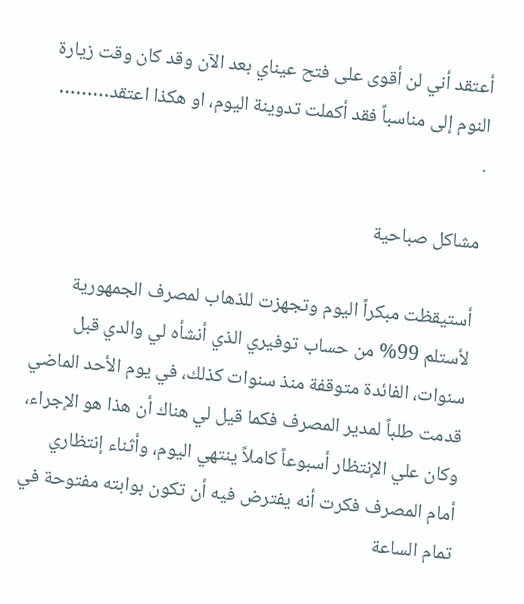أعتقد أني لن أقوى على فتح عيناي بعد الآن وقد كان وقت زيارة النوم إلى مناسباً فقد أكملت تدوينة اليوم، او هكذا اعتقد……… .

مشاكل صباحية

أستيقظت مبكراً اليوم وتجهزت للذهاب لمصرف الجمهورية لأستلم 99% من حساب توفيري الذي أنشأه لي والدي قبل سنوات، الفائدة متوقفة منذ سنوات كذلك، في يوم الأحد الماضي قدمت طلباً لمدير المصرف فكما قيل لي هناك أن هذا هو الإجراء، وكان علي الإنتظار أسبوعاً كاملاً ينتهي اليوم، وأثناء إنتظاري أمام المصرف فكرت أنه يفترض فيه أن تكون بوابته مفتوحة في تمام الساعة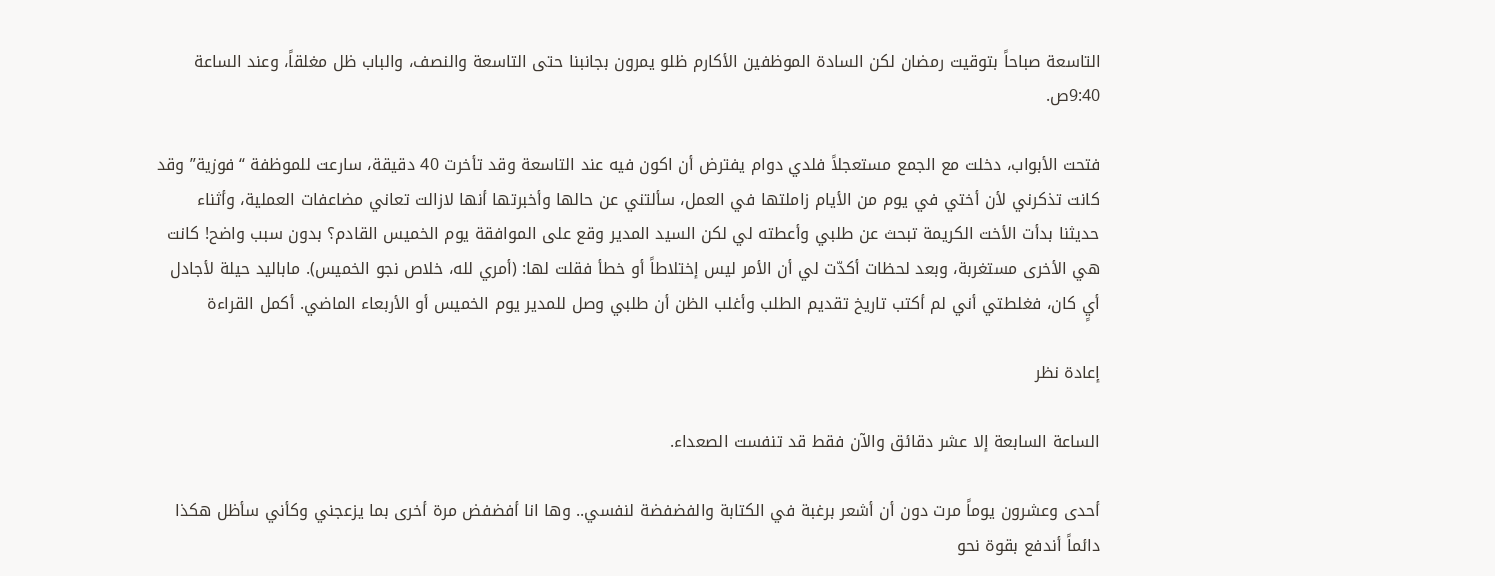التاسعة صباحاً بتوقيت رمضان لكن السادة الموظفين الأكارم ظلو يمرون بجانبنا حتى التاسعة والنصف، والباب ظل مغلقاً، وعند الساعة 9:40ص.

فتحت الأبواب، دخلت مع الجمع مستعجلاً فلدي دوام يفترض أن اكون فيه عند التاسعة وقد تأخرت 40 دقيقة، سارعت للموظفة “فوزية” وقد كانت تذكرني لأن أختي في يوم من الأيام زاملتها في العمل، سألتني عن حالها وأخبرتها أنها لازالت تعاني مضاعفات العملية، وأثناء حديثنا بدأت الأخت الكريمة تبحث عن طلبي وأعطته لي لكن السيد المدير وقع على الموافقة يوم الخميس القادم؟ بدون سبب واضح! كانت هي الأخرى مستغربة، وبعد لحظات أكدّت لي أن الأمر ليس إختلاطاً أو خطأ فقلت لها: (أمري لله، خلاص نجو الخميس). ماباليد حيلة لأجادل أيٍ كان، فغلطتي أني لم أكتب تاريخ تقديم الطلب وأغلب الظن أن طلبي وصل للمدير يوم الخميس أو الأربعاء الماضي. أكمل القراءة

إعادة نظر

الساعة السابعة إلا عشر دقائق والآن فقط قد تنفست الصعداء.

أحدى وعشرون يوماً مرت دون أن أشعر برغبة في الكتابة والفضفضة لنفسي.. وها انا أفضفض مرة أخرى بما يزعجني وكأني سأظل هكذا دائماً أندفع بقوة نحو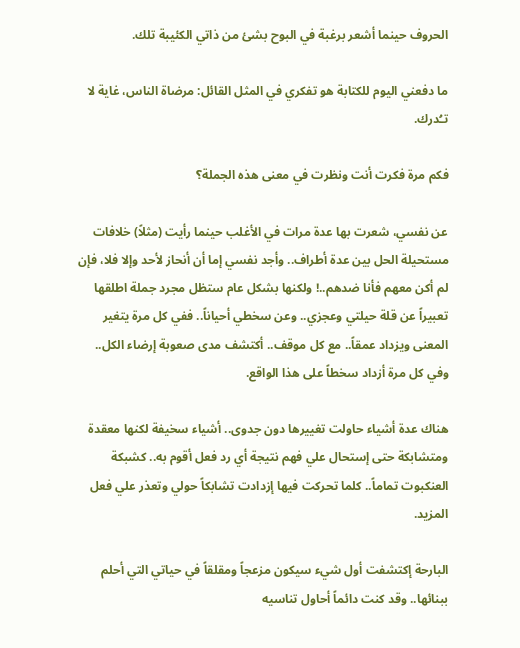الحروف حينما أشعر برغبة في البوح بشئ من ذاتي الكئيبة تلك.

ما دفعني اليوم للكتابة هو تفكري في المثل القائل: مرضاة الناس، غاية لا تـُدرك.

فكم مرة فكرت أنت ونظرت في معنى هذه الجملة؟

عن نفسي، شعرت بها عدة مرات في الأغلب حينما رأيت (مثلاً) خلافات مستحيلة الحل بين عدة أطراف.. وأجد نفسي إما أن أنحاز لأحد وإلا فلا، فإن لم أكن معهم فأنا ضدهم..! ولكنها بشكل عام ستظل مجرد جملة اطلقها تعبيراً عن قلة حيلتي وعجزي.. وعن سخطي أحياناً.. ففي كل مرة يتغير المعنى ويزداد عمقاً.. مع كل موقف.. أكتشف مدى صعوبة إرضاء الكل.. وفي كل مرة أزداد سخطاً على هذا الواقع.

هناك عدة أشياء حاولت تغييرها دون جدوى.. أشياء سخيفة لكنها معقدة ومتشابكة حتى إستحال علي فهم نتيجة أي رد فعل أقوم به.. كشبكة العنكبوت تماماً.. كلما تحركت فيها إزدادت تشابكاً حولي وتعذر علي فعل المزيد.

البارحة إكتشفت أول شيء سيكون مزعجاً ومقلقاً في حياتي التي أحلم ببنائها.. وقد كنت دائماً أحاول تناسيه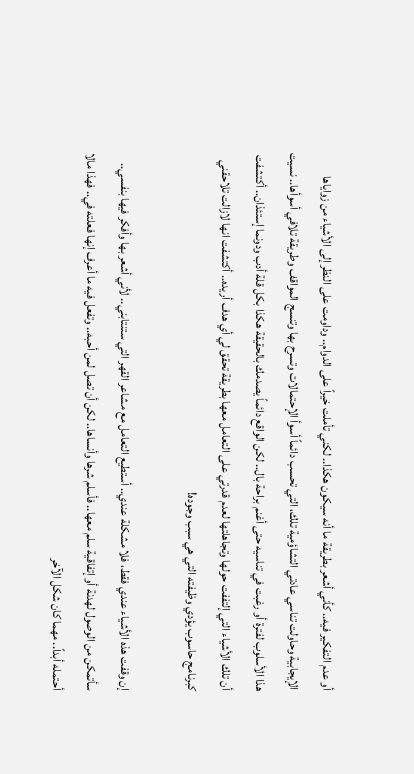أو عدم التفكير فيه.. كأني أشعر بطريقة ما أنه سيكون هكذا.. لكني تأملت خيراً على الدوام.. وداومت على النظر إلى الأشياء من زواياها الإيجابية وحاولت تناسي عادتي التشاؤمية تلك، التي تحسب دائماً أسوأ الإحتمالات وتسرح بها وتنسج المواقف وطريقة تلافي أسوأها.. نسيت هذا الأسلوب لفترة أو رغبت في تناسيه حتى أغنم براحة بال.. لكن الواقع دائماً يصدمك بالحقيقة هكذا بكل قلة أدب ودونما إستئذان.. أكتشفت أن تلك الأشياء التي إلتففت حولها وتجاهلتها لعدم قدرتي على التعامل معها بطريقة تحقق لي أي هدف أريده.. أكتشفت انها لازالت تلاحقني كبرنامج حاسوب يؤدي وظيفته التي هي سبب وجوده!

إن وقفت هذه الأشياء عندي فقط، فلا مشكلة عندي.. أستطيع التعامل مع مشاعر القهر التي ستنتابني.. لأني أشعر بها وأفكر فيها بنفسي.. سأتمكن من الوصول لهدنة أو إتفاقية سلم معها.. فأسلم شرها وأنساها.. لكن أن تصل لمن أحبه.. وتفعل فيه ما أعرف إنها فعلته في.. فهذا مالا أحتمله أبداً.. مهما كان شكل الآخر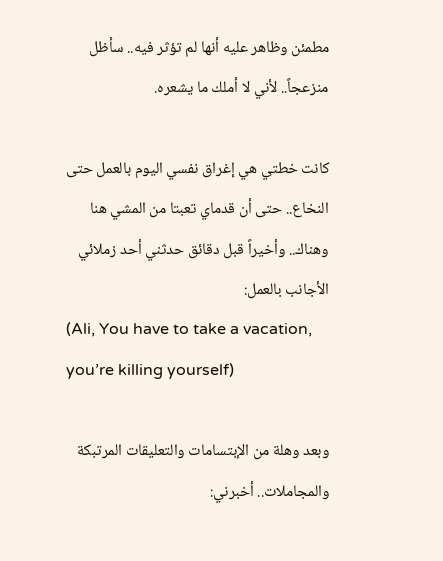مطمئن وظاهر عليه أنها لم تؤثر فيه.. سأظل منزعجاً.. لأني لا أملك ما يشعره.

كانت خطتي هي إغراق نفسي اليوم بالعمل حتى النخاع.. حتى أن قدماي تعبتا من المشي هنا وهناك.. وأخيراً قبل دقائق حدثني أحد زملائي الأجانب بالعمل:
(Ali, You have to take a vacation, you’re killing yourself)

وبعد وهلة من الإبتسامات والتعليقات المرتبكة والمجاملات.. أخبرني: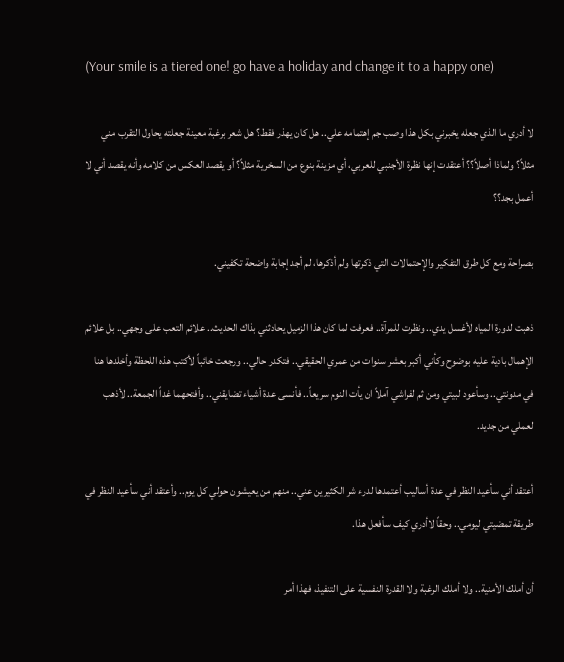(Your smile is a tiered one! go have a holiday and change it to a happy one)

لا أدري ما الذي جعله يخبرني بكل هذا وصب جم إهتمامه علي.. هل كان يهذر فقط؟ هل شعر برغبة معينة جعلته يحاول التقرب مني مثلاً؟ ولماذا أصلاً؟؟ أعتقدت إنها نظرة الأجنبي للعربي، أي مزينة بنوع من السخرية مثلاً؟ أو يقصد العكس من كلامه وأنه يقصد أني لا أعمل بجد؟؟

بصراحة ومع كل طرق التفكير والإحتمالات التي ذكرتها ولم أذكرها، لم أجد إجابة واضحة تكفيني.

ذهبت لدورة المياه لأغسل يدي.. ونظرت للمرآة.. فعرفت لما كان هذا الزميل يحادثني بذاك الحديث.. علائم التعب على وجهي.. بل علائم الإهمال بادية عليه بوضوح وكأني أكبر بعشر سنوات من عمري الحقيقي.. فتكدر حالي.. ورجعت خائباً لأكتب هذه اللحظة وأخلدها هنا في مدونتي.. وسأعود لبيتي ومن ثم لفراشي آملاً ان يأت النوم سريعاً.. فأنسى عدة أشياء تضايقني.. وأفتحهما غداً الجمعة.. لأذهب لعملي من جديد.

أعتقد أني سأعيد النظر في عدة أساليب أعتمدها لدرء شر الكثيرين عني.. منهم من يعيشون حولي كل يوم.. وأعتقد أني سأعيد النظر في طريقة تمضيتي ليومي.. وحقاً لاأدري كيف سأفعل هذا.

أن أملك الأمنية.. ولا أملك الرغبة ولا القدرة النفسية على التنفيذ، فهذا أمر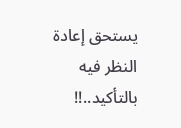يستحق إعادة النظر فيه بالتأكيد..!!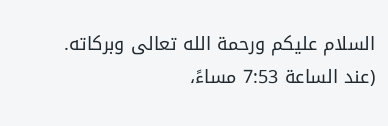السلام عليكم ورحمة الله تعالى وبركاته.
(عند الساعة 7:53 مساءً،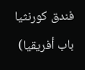فندق كورنثيا باب أفريقيا)